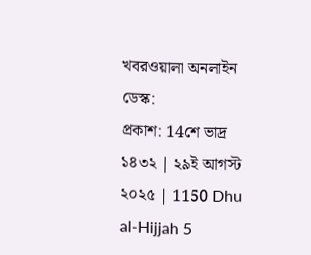খবরওয়ালা অনলাইন ডেস্ক:
প্রকাশ: 14শে ভাদ্র ১৪৩২ | ২৯ই আগস্ট ২০২৫ | 1150 Dhu al-Hijjah 5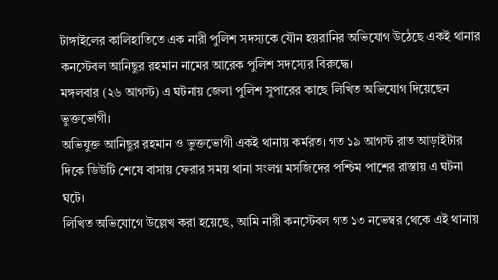টাঙ্গাইলের কালিহাতিতে এক নারী পুলিশ সদস্যকে যৌন হয়রানির অভিযোগ উঠেছে একই থানার কনস্টেবল আনিছুর রহমান নামের আরেক পুলিশ সদস্যের বিরুদ্ধে।
মঙ্গলবার (২৬ আগস্ট) এ ঘটনায় জেলা পুলিশ সুপারের কাছে লিখিত অভিযোগ দিয়েছেন ভুক্তভোগী।
অভিযুক্ত আনিছুর রহমান ও ভুক্তভোগী একই থানায় কর্মরত। গত ১৯ আগস্ট রাত আড়াইটার দিকে ডিউটি শেষে বাসায় ফেরার সময় থানা সংলগ্ন মসজিদের পশ্চিম পাশের রাস্তায় এ ঘটনা ঘটে।
লিখিত অভিযোগে উল্লেখ করা হয়েছে, আমি নারী কনস্টেবল গত ১৩ নভেম্বর থেকে এই থানায়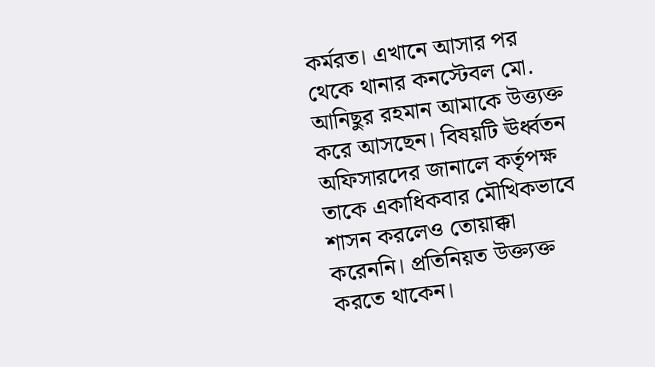কর্মরত। এখানে আসার পর থেকে থানার কনস্টেবল মো. আনিছুর রহমান আমাকে উত্ত্যক্ত করে আসছেন। বিষয়টি ঊর্ধ্বতন অফিসারদের জানালে কর্তৃপক্ষ তাকে একাধিকবার মৌখিকভাবে শাসন করলেও তোয়াক্কা করেননি। প্রতিনিয়ত উক্ত্যক্ত করতে থাকেন।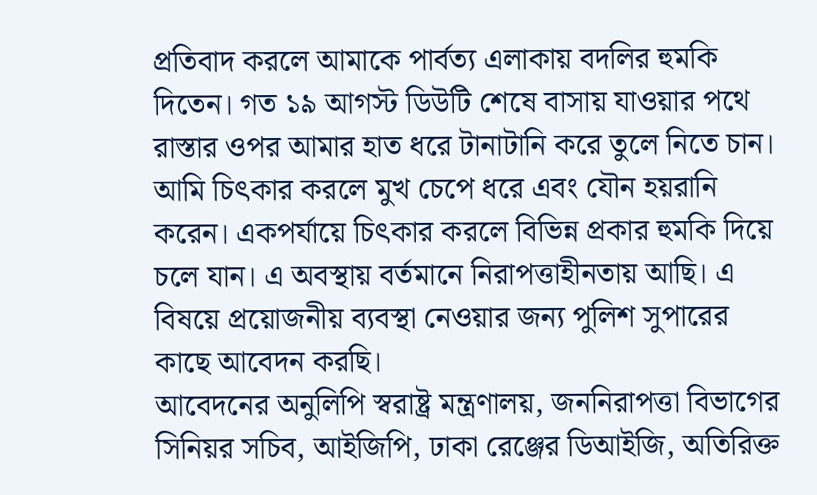প্রতিবাদ করলে আমাকে পার্বত্য এলাকায় বদলির হুমকি দিতেন। গত ১৯ আগস্ট ডিউটি শেষে বাসায় যাওয়ার পথে রাস্তার ওপর আমার হাত ধরে টানাটানি করে তুলে নিতে চান। আমি চিৎকার করলে মুখ চেপে ধরে এবং যৌন হয়রানি করেন। একপর্যায়ে চিৎকার করলে বিভিন্ন প্রকার হুমকি দিয়ে চলে যান। এ অবস্থায় বর্তমানে নিরাপত্তাহীনতায় আছি। এ বিষয়ে প্রয়োজনীয় ব্যবস্থা নেওয়ার জন্য পুলিশ সুপারের কাছে আবেদন করছি।
আবেদনের অনুলিপি স্বরাষ্ট্র মন্ত্রণালয়, জননিরাপত্তা বিভাগের সিনিয়র সচিব, আইজিপি, ঢাকা রেঞ্জের ডিআইজি, অতিরিক্ত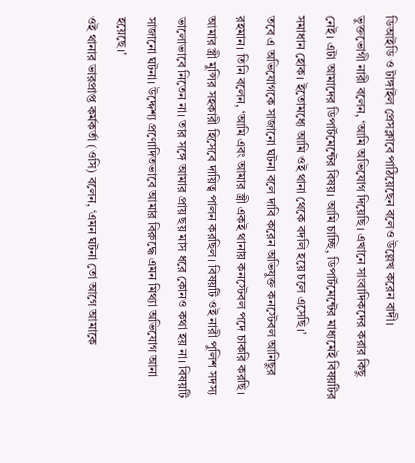ডিআইডি ও টাঙ্গাইল প্রেসক্লাবে পাঠিয়েছেন বলেও উল্লেখ করেন বাদী।
ভুক্তভোগী নারী বলেন, ‘আমি অভিযোগ দিয়েছি। এখানে সাংবাদিকদের করার কিছু নেই। এটা আমাদের ডিপার্টমেন্টের বিষয়। আমি চাচ্ছি, ডিপার্টমেন্টের মাধ্যমেই বিষয়টির সমাধান হোক। ইতোমধ্যে আমি ওই থানা থেকে বদলি হয়ে চলে এসেছি।’
তবে এ অভিযোগকে সাজানো ঘটনা বলে দাবি করেন অভিযুক্ত কনস্টেবল আনিছুর রহমান। তিনি বলেন, ‘আমি এবং আমার স্ত্রী একই থানায় কনস্টেবল পদে চাকরি করছি। আমার স্ত্রী মুন্সির সহকারী হিসেবে দায়িত্ব পালন করছিল। বিষয়টি ওই নারী পুলিশ সদস্য ভালোভাবে নিতেন না। তার সঙ্গে আমার প্রায় ছয় মাস ধরে কোনও কথা হয় না। বিষয়টি সাজানো ঘটনা। উদ্দেশ্য প্রণোদিতভাবে আমার বিরুদ্ধে এমন মিথ্যা অভিযোগ আনা হয়েছে।’
ওই থানার ভারপ্রাপ্ত কর্মকর্তা (ওসি) বলেন, ‘এমন ঘটনা তো আগে আমাকে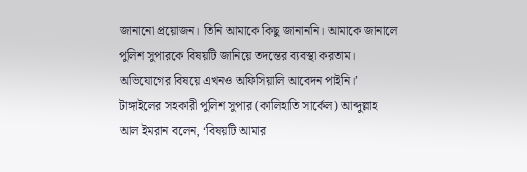জানানো প্রয়োজন। তিনি আমাকে কিছু জানাননি। আমাকে জানালে পুলিশ সুপারকে বিষয়টি জানিয়ে তদন্তের ব্যবস্থা করতাম। অভিযোগের বিষয়ে এখনও অফিসিয়ালি আবেদন পাইনি।’
টাঙ্গাইলের সহকারী পুলিশ সুপার (কালিহাতি সার্কেল) আব্দুল্লাহ আল ইমরান বলেন, ‘বিষয়টি আমার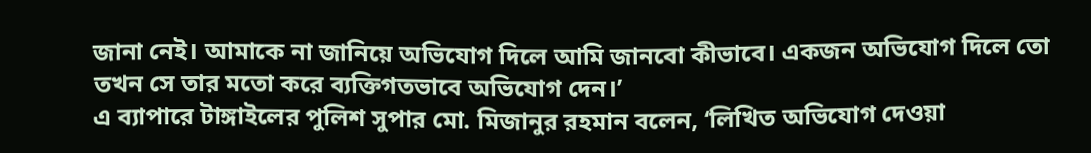জানা নেই। আমাকে না জানিয়ে অভিযোগ দিলে আমি জানবো কীভাবে। একজন অভিযোগ দিলে তো তখন সে তার মতো করে ব্যক্তিগতভাবে অভিযোগ দেন।’
এ ব্যাপারে টাঙ্গাইলের পুলিশ সুপার মো. মিজানুর রহমান বলেন, ‘লিখিত অভিযোগ দেওয়া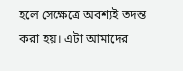হলে সেক্ষেত্রে অবশ্যই তদন্ত করা হয়। এটা আমাদের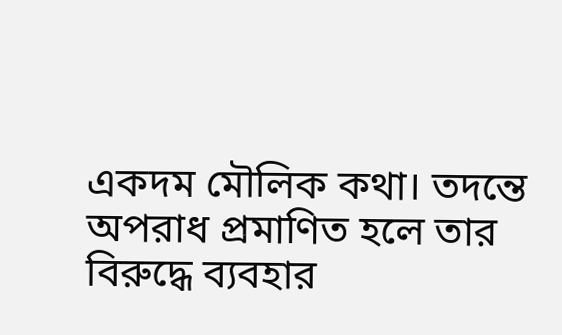একদম মৌলিক কথা। তদন্তে অপরাধ প্রমাণিত হলে তার বিরুদ্ধে ব্যবহার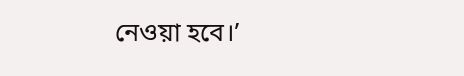নেওয়া হবে।’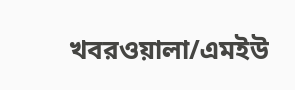খবরওয়ালা/এমইউ